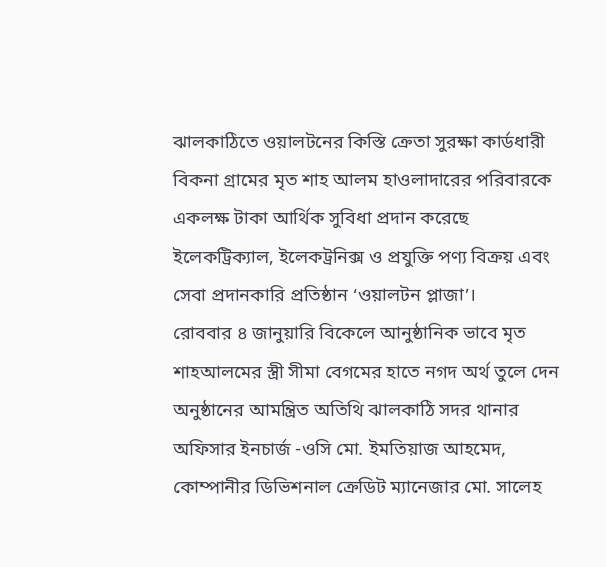ঝালকাঠিতে ওয়ালটনের কিস্তি ক্রেতা সুরক্ষা কার্ডধারী বিকনা গ্রামের মৃত শাহ আলম হাওলাদারের পরিবারকে একলক্ষ টাকা আর্থিক সুবিধা প্রদান করেছে ইলেকট্রিক্যাল, ইলেকট্রনিক্স ও প্রযুক্তি পণ্য বিক্রয় এবং সেবা প্রদানকারি প্রতিষ্ঠান ‘ওয়ালটন প্লাজা’।
রোববার ৪ জানুয়ারি বিকেলে আনুষ্ঠানিক ভাবে মৃত শাহআলমের স্ত্রী সীমা বেগমের হাতে নগদ অর্থ তুলে দেন অনুষ্ঠানের আমন্ত্রিত অতিথি ঝালকাঠি সদর থানার অফিসার ইনচার্জ -ওসি মো. ইমতিয়াজ আহমেদ, কোম্পানীর ডিভিশনাল ক্রেডিট ম্যানেজার মো. সালেহ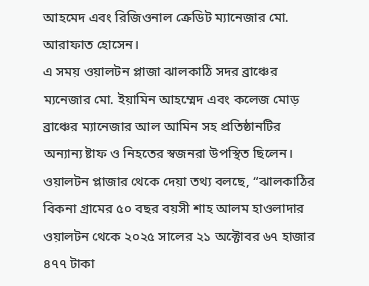আহমেদ এবং রিজিওনাল ক্রেডিট ম্যানেজার মো. আরাফাত হোসেন।
এ সময় ওয়ালটন প্লাজা ঝালকাঠি সদর ব্রাঞ্চের ম্যনেজার মো. ইয়ামিন আহম্মেদ এবং কলেজ মোড় ব্রাঞ্চের ম্যানেজার আল আমিন সহ প্রতিষ্ঠানটির অন্যান্য ষ্টাফ ও নিহতের স্বজনরা উপস্থিত ছিলেন।
ওয়ালটন প্লাজার থেকে দেয়া তথ্য বলছে, “ঝালকাঠির বিকনা গ্রামের ৫০ বছর বয়সী শাহ আলম হাওলাদার ওয়ালটন থেকে ২০২৫ সালের ২১ অক্টোবর ৬৭ হাজার ৪৭৭ টাকা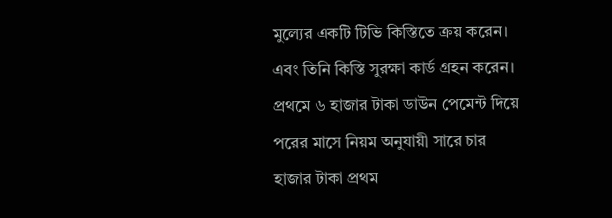মুল্যের একটি টিভি কিস্তিতে ক্রয় করেন। এবং তিনি কিস্তি সুরক্ষা কার্ড গ্রহন করেন।
প্রথমে ৬ হাজার টাকা ডাউন পেমেন্ট দিয়ে পরের মাসে নিয়ম অনুযায়ী সারে চার হাজার টাকা প্রথম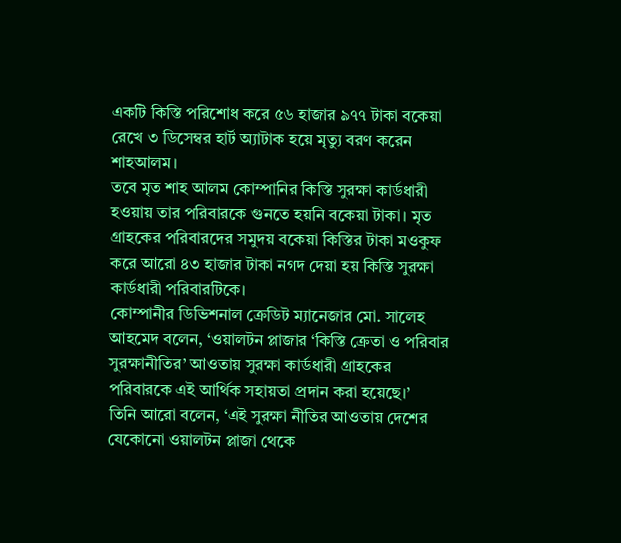একটি কিস্তি পরিশোধ করে ৫৬ হাজার ৯৭৭ টাকা বকেয়া রেখে ৩ ডিসেম্বর হার্ট অ্যাটাক হয়ে মৃত্যু বরণ করেন শাহআলম।
তবে মৃত শাহ আলম কোম্পানির কিস্তি সুরক্ষা কার্ডধারী হওয়ায় তার পরিবারকে গুনতে হয়নি বকেয়া টাকা। মৃত গ্রাহকের পরিবারদের সমুদয় বকেয়া কিস্তির টাকা মওকুফ করে আরো ৪৩ হাজার টাকা নগদ দেয়া হয় কিস্তি সুরক্ষা কার্ডধারী পরিবারটিকে।
কোম্পানীর ডিভিশনাল ক্রেডিট ম্যানেজার মো. সালেহ আহমেদ বলেন, ‘ওয়ালটন প্লাজার ‘কিস্তি ক্রেতা ও পরিবার সুরক্ষানীতির’ আওতায় সুরক্ষা কার্ডধারী গ্রাহকের পরিবারকে এই আর্থিক সহায়তা প্রদান করা হয়েছে।’
তিনি আরো বলেন, ‘এই সুরক্ষা নীতির আওতায় দেশের যেকোনো ওয়ালটন প্লাজা থেকে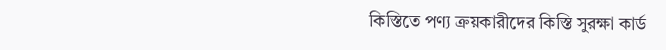কিস্তিতে পণ্য ক্রয়কারীদের কিস্তি সুরক্ষা কার্ড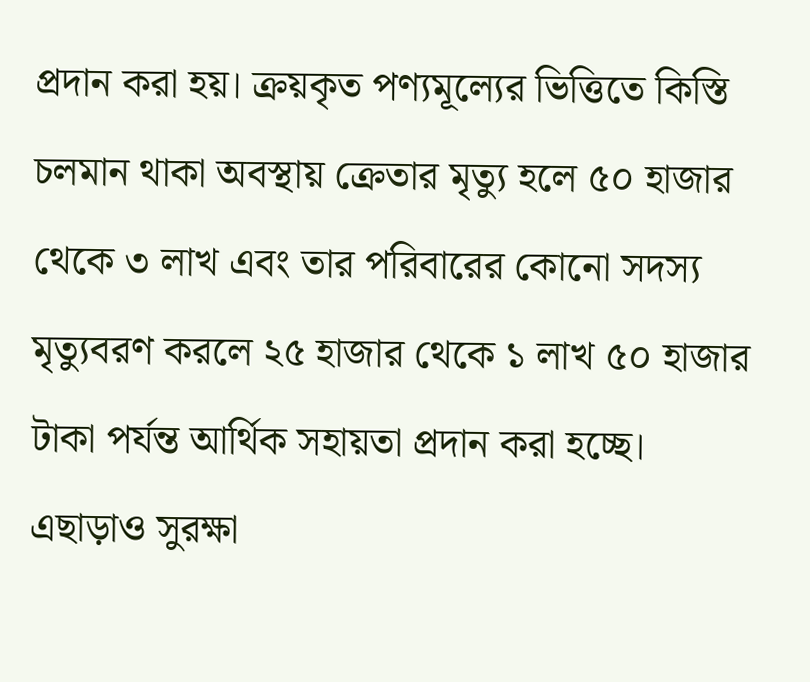প্রদান করা হয়। ক্রয়কৃত পণ্যমূল্যের ভিত্তিতে কিস্তি চলমান থাকা অবস্থায় ক্রেতার মৃত্যু হলে ৫০ হাজার থেকে ৩ লাখ এবং তার পরিবারের কোনো সদস্য মৃত্যুবরণ করলে ২৫ হাজার থেকে ১ লাখ ৫০ হাজার টাকা পর্যন্ত আর্থিক সহায়তা প্রদান করা হচ্ছে। এছাড়াও সুরক্ষা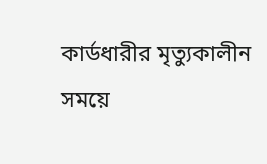কার্ডধারীর মৃত্যুকালীন সময়ে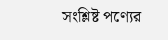সংশ্লিষ্ট পণ্যের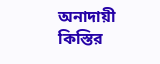অনাদায়ী কিস্তির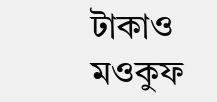টাকাও মওকুফ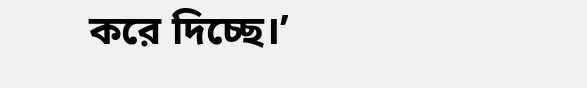করে দিচ্ছে।’